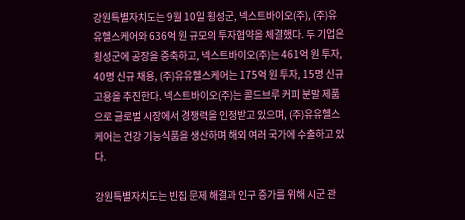강원특별자치도는 9월 10일 횡성군, 넥스트바이오(주), (주)유유헬스케어와 636억 원 규모의 투자협약을 체결했다. 두 기업은 횡성군에 공장을 증축하고, 넥스트바이오(주)는 461억 원 투자, 40명 신규 채용, (주)유유헬스케어는 175억 원 투자, 15명 신규 고용을 추진한다. 넥스트바이오(주)는 콜드브루 커피 분말 제품으로 글로벌 시장에서 경쟁력을 인정받고 있으며, (주)유유헬스케어는 건강 기능식품을 생산하며 해외 여러 국가에 수출하고 있다.

강원특별자치도는 빈집 문제 해결과 인구 증가를 위해 시군 관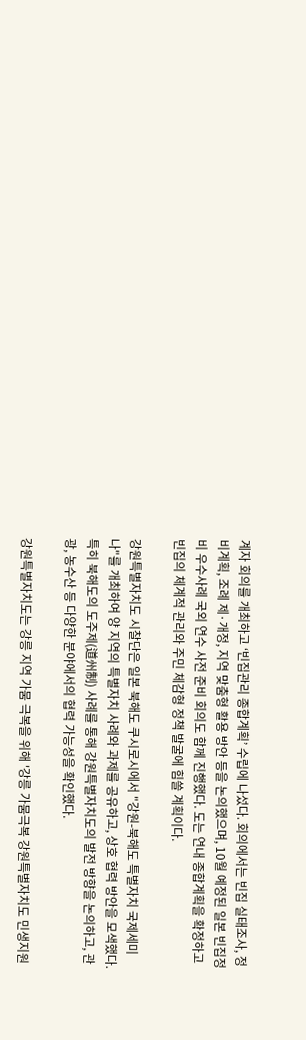계자 회의를 개최하고 ‘빈집관리 종합계획’ 수립에 나섰다. 회의에서는 빈집 실태조사, 정비계획, 조례 제·개정, 지역 맞춤형 활용 방안 등을 논의했으며, 10월 예정된 일본 빈집정비 우수사례 국외 연수 사전 준비 회의도 함께 진행했다. 도는 연내 종합계획을 확정하고 빈집의 체계적 관리와 주민 체감형 정책 발굴에 힘쓸 계획이다.

강원특별자치도 시찰단은 일본 북해도 쿠시로시에서 "강원-북해도 특별자치 국제세미나"를 개최하여 양 지역의 특별자치 사례와 과제를 공유하고, 상호 협력 방안을 모색했다. 특히 북해도의 도주제(道州制) 사례를 통해 강원특별자치도의 발전 방향을 논의하고, 관광, 농수산 등 다양한 분야에서의 협력 가능성을 확인했다.

강원특별자치도는 강릉 지역 가뭄 극복을 위해 '강릉 가뭄극복 강원특별자치도 민생지원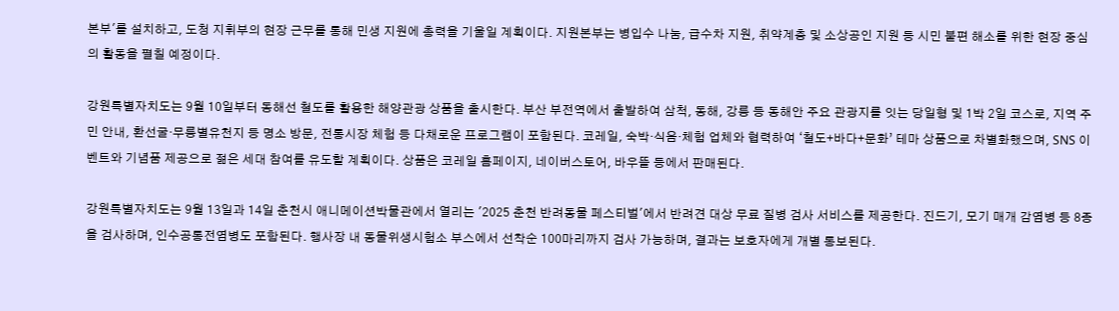본부'를 설치하고, 도청 지휘부의 현장 근무를 통해 민생 지원에 총력을 기울일 계획이다. 지원본부는 병입수 나눔, 급수차 지원, 취약계층 및 소상공인 지원 등 시민 불편 해소를 위한 현장 중심의 활동을 펼칠 예정이다.

강원특별자치도는 9월 10일부터 동해선 철도를 활용한 해양관광 상품을 출시한다. 부산 부전역에서 출발하여 삼척, 동해, 강릉 등 동해안 주요 관광지를 잇는 당일형 및 1박 2일 코스로, 지역 주민 안내, 환선굴·무릉별유천지 등 명소 방문, 전통시장 체험 등 다채로운 프로그램이 포함된다. 코레일, 숙박·식음·체험 업체와 협력하여 ‘철도+바다+문화’ 테마 상품으로 차별화했으며, SNS 이벤트와 기념품 제공으로 젊은 세대 참여를 유도할 계획이다. 상품은 코레일 홈페이지, 네이버스토어, 바우뜰 등에서 판매된다.

강원특별자치도는 9월 13일과 14일 춘천시 애니메이션박물관에서 열리는 '2025 춘천 반려동물 페스티벌'에서 반려견 대상 무료 질병 검사 서비스를 제공한다. 진드기, 모기 매개 감염병 등 8종을 검사하며, 인수공통전염병도 포함된다. 행사장 내 동물위생시험소 부스에서 선착순 100마리까지 검사 가능하며, 결과는 보호자에게 개별 통보된다.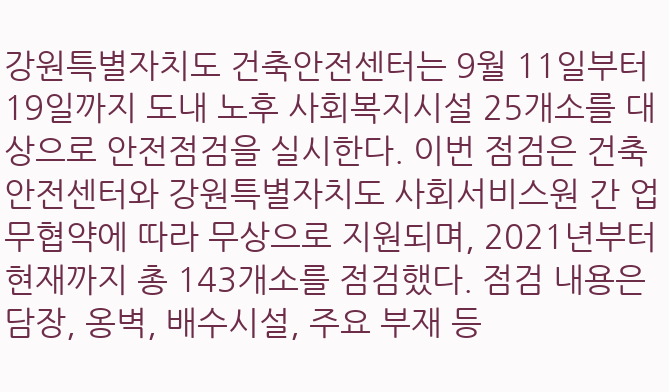강원특별자치도 건축안전센터는 9월 11일부터 19일까지 도내 노후 사회복지시설 25개소를 대상으로 안전점검을 실시한다. 이번 점검은 건축안전센터와 강원특별자치도 사회서비스원 간 업무협약에 따라 무상으로 지원되며, 2021년부터 현재까지 총 143개소를 점검했다. 점검 내용은 담장, 옹벽, 배수시설, 주요 부재 등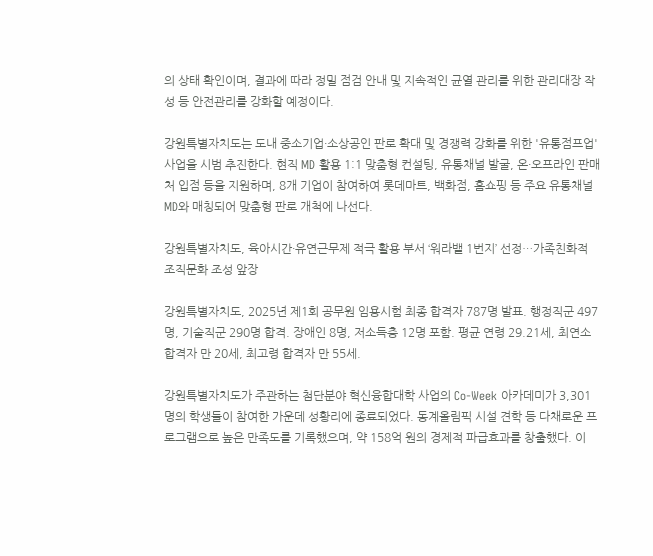의 상태 확인이며, 결과에 따라 정밀 점검 안내 및 지속적인 균열 관리를 위한 관리대장 작성 등 안전관리를 강화할 예정이다.

강원특별자치도는 도내 중소기업·소상공인 판로 확대 및 경쟁력 강화를 위한 '유통점프업' 사업을 시범 추진한다. 현직 MD 활용 1:1 맞춤형 컨설팅, 유통채널 발굴, 온·오프라인 판매처 입점 등을 지원하며, 8개 기업이 참여하여 롯데마트, 백화점, 홈쇼핑 등 주요 유통채널 MD와 매칭되어 맞춤형 판로 개척에 나선다.

강원특별자치도, 육아시간·유연근무제 적극 활용 부서 ‘워라밸 1번지’ 선정…가족친화적 조직문화 조성 앞장

강원특별자치도, 2025년 제1회 공무원 임용시험 최종 합격자 787명 발표. 행정직군 497명, 기술직군 290명 합격. 장애인 8명, 저소득층 12명 포함. 평균 연령 29.21세, 최연소 합격자 만 20세, 최고령 합격자 만 55세.

강원특별자치도가 주관하는 첨단분야 혁신융합대학 사업의 Co-Week 아카데미가 3,301명의 학생들이 참여한 가운데 성황리에 종료되었다. 동계올림픽 시설 견학 등 다채로운 프로그램으로 높은 만족도를 기록했으며, 약 158억 원의 경제적 파급효과를 창출했다. 이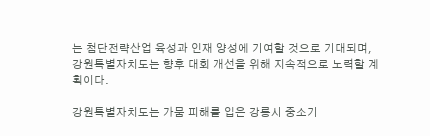는 첨단전략산업 육성과 인재 양성에 기여할 것으로 기대되며, 강원특별자치도는 향후 대회 개선을 위해 지속적으로 노력할 계획이다.

강원특별자치도는 가뭄 피해를 입은 강릉시 중소기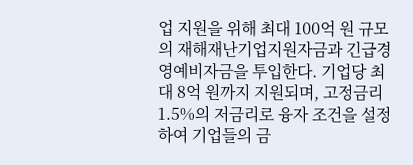업 지원을 위해 최대 100억 원 규모의 재해재난기업지원자금과 긴급경영예비자금을 투입한다. 기업당 최대 8억 원까지 지원되며, 고정금리 1.5%의 저금리로 융자 조건을 설정하여 기업들의 금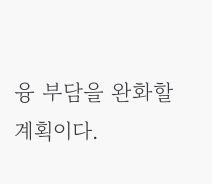융 부담을 완화할 계획이다.